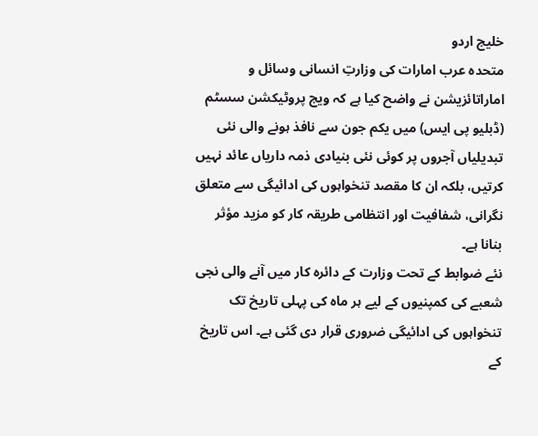خلیج اردو
متحدہ عرب امارات کی وزارتِ انسانی وسائل و اماراتائزیشن نے واضح کیا ہے کہ ویج پروٹیکشن سسٹم (ڈبلیو پی ایس) میں یکم جون سے نافذ ہونے والی نئی تبدیلیاں آجروں پر کوئی نئی بنیادی ذمہ داریاں عائد نہیں کرتیں، بلکہ ان کا مقصد تنخواہوں کی ادائیگی سے متعلق نگرانی، شفافیت اور انتظامی طریقہ کار کو مزید مؤثر بنانا ہے۔
نئے ضوابط کے تحت وزارت کے دائرہ کار میں آنے والی نجی شعبے کی کمپنیوں کے لیے ہر ماہ کی پہلی تاریخ تک تنخواہوں کی ادائیگی ضروری قرار دی گئی ہے۔ اس تاریخ کے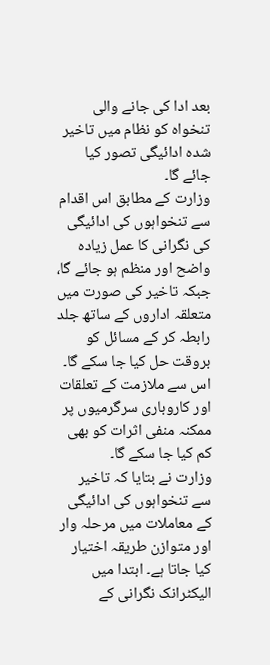بعد ادا کی جانے والی تنخواہ کو نظام میں تاخیر شدہ ادائیگی تصور کیا جائے گا۔
وزارت کے مطابق اس اقدام سے تنخواہوں کی ادائیگی کی نگرانی کا عمل زیادہ واضح اور منظم ہو جائے گا، جبکہ تاخیر کی صورت میں متعلقہ اداروں کے ساتھ جلد رابطہ کر کے مسائل کو بروقت حل کیا جا سکے گا۔ اس سے ملازمت کے تعلقات اور کاروباری سرگرمیوں پر ممکنہ منفی اثرات کو بھی کم کیا جا سکے گا۔
وزارت نے بتایا کہ تاخیر سے تنخواہوں کی ادائیگی کے معاملات میں مرحلہ وار اور متوازن طریقہ اختیار کیا جاتا ہے۔ ابتدا میں الیکٹرانک نگرانی کے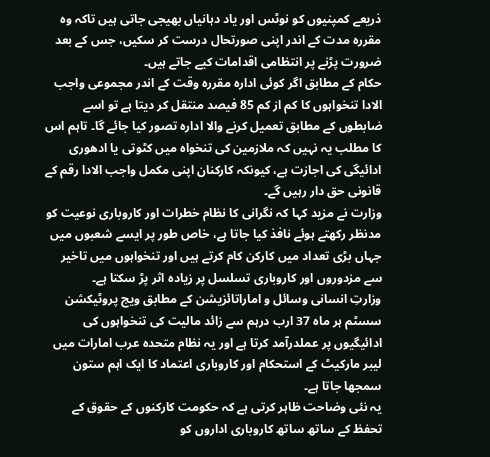ذریعے کمپنیوں کو نوٹس اور یاد دہانیاں بھیجی جاتی ہیں تاکہ وہ مقررہ مدت کے اندر اپنی صورتحال درست کر سکیں، جس کے بعد ضرورت پڑنے پر انتظامی اقدامات کیے جاتے ہیں۔
حکام کے مطابق اگر کوئی ادارہ مقررہ وقت کے اندر مجموعی واجب الادا تنخواہوں کا کم از کم 85 فیصد منتقل کر دیتا ہے تو اسے ضابطوں کے مطابق تعمیل کرنے والا ادارہ تصور کیا جائے گا۔ تاہم اس کا مطلب یہ نہیں کہ ملازمین کی تنخواہ میں کٹوتی یا ادھوری ادائیگی کی اجازت ہے، کیونکہ کارکنان اپنی مکمل واجب الادا رقم کے قانونی حق دار رہیں گے۔
وزارت نے مزید کہا کہ نگرانی کا نظام خطرات اور کاروباری نوعیت کو مدنظر رکھتے ہوئے نافذ کیا جاتا ہے، خاص طور پر ایسے شعبوں میں جہاں بڑی تعداد میں کارکن کام کرتے ہیں اور تنخواہوں میں تاخیر سے مزدوروں اور کاروباری تسلسل پر زیادہ اثر پڑ سکتا ہے۔
وزارتِ انسانی وسائل و اماراتائزیشن کے مطابق ویج پروٹیکشن سسٹم ہر ماہ 37 ارب درہم سے زائد مالیت کی تنخواہوں کی ادائیگیوں پر عملدرآمد کرتا ہے اور یہ نظام متحدہ عرب امارات میں لیبر مارکیٹ کے استحکام اور کاروباری اعتماد کا ایک اہم ستون سمجھا جاتا ہے۔
یہ نئی وضاحت ظاہر کرتی ہے کہ حکومت کارکنوں کے حقوق کے تحفظ کے ساتھ ساتھ کاروباری اداروں کو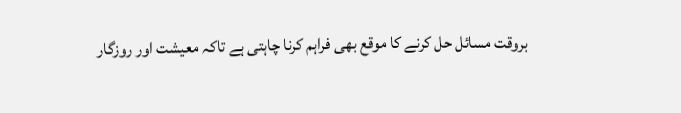بروقت مسائل حل کرنے کا موقع بھی فراہم کرنا چاہتی ہے تاکہ معیشت اور روزگار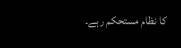کا نظام مستحکم رہے۔